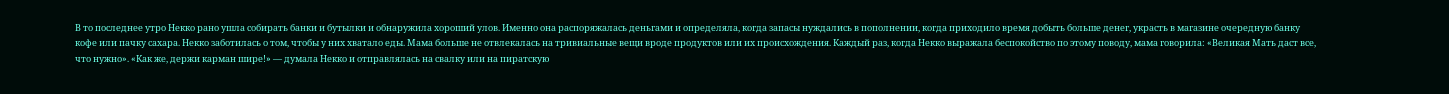В то последнее утро Некко рано ушла собирать банки и бутылки и обнаружила хороший улов. Именно она распоряжалась деньгами и определяла, когда запасы нуждались в пополнении, когда приходило время добыть больше денег, украсть в магазине очередную банку кофе или пачку сахара. Некко заботилась о том, чтобы у них хватало еды. Мама больше не отвлекалась на тривиальные вещи вроде продуктов или их происхождения. Каждый раз, когда Некко выражала беспокойство по этому поводу, мама говорила: «Великая Мать даст все, что нужно». «Как же, держи карман шире!» — думала Некко и отправлялась на свалку или на пиратскую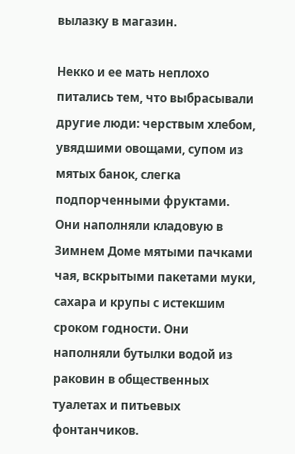вылазку в магазин.

Некко и ее мать неплохо питались тем, что выбрасывали другие люди: черствым хлебом, увядшими овощами, супом из мятых банок, слегка подпорченными фруктами. Они наполняли кладовую в Зимнем Доме мятыми пачками чая, вскрытыми пакетами муки, сахара и крупы с истекшим сроком годности. Они наполняли бутылки водой из раковин в общественных туалетах и питьевых фонтанчиков.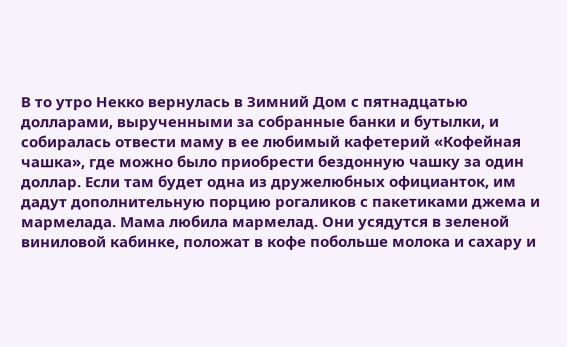В то утро Некко вернулась в Зимний Дом с пятнадцатью долларами, вырученными за собранные банки и бутылки, и собиралась отвести маму в ее любимый кафетерий «Кофейная чашка», где можно было приобрести бездонную чашку за один доллар. Если там будет одна из дружелюбных официанток, им дадут дополнительную порцию рогаликов с пакетиками джема и мармелада. Мама любила мармелад. Они усядутся в зеленой виниловой кабинке, положат в кофе побольше молока и сахару и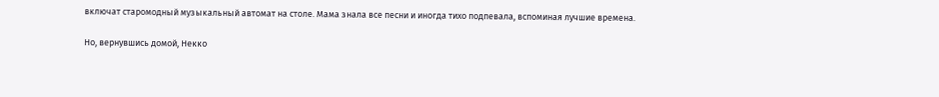включат старомодный музыкальный автомат на столе. Мама знала все песни и иногда тихо подпевала, вспоминая лучшие времена.

Но, вернувшись домой, Некко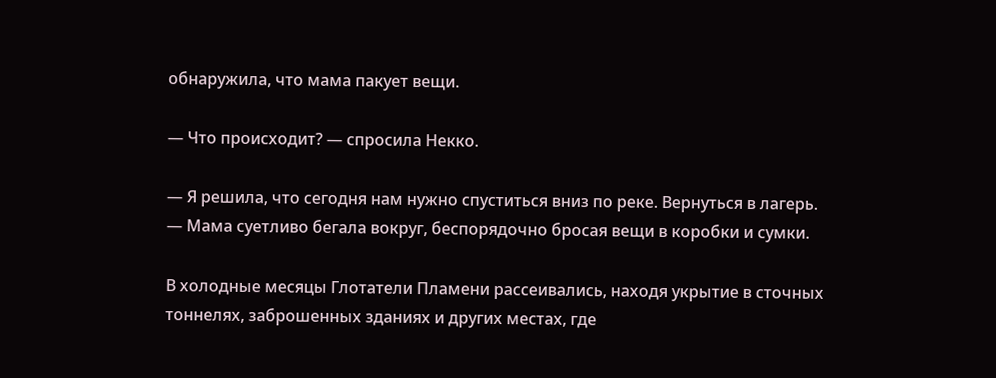обнаружила, что мама пакует вещи.

— Что происходит? — спросила Некко.

— Я решила, что сегодня нам нужно спуститься вниз по реке. Вернуться в лагерь. — Мама суетливо бегала вокруг, беспорядочно бросая вещи в коробки и сумки.

В холодные месяцы Глотатели Пламени рассеивались, находя укрытие в сточных тоннелях, заброшенных зданиях и других местах, где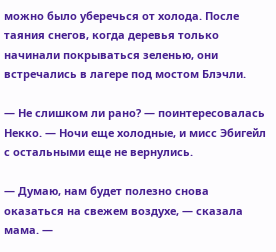можно было уберечься от холода. После таяния снегов, когда деревья только начинали покрываться зеленью, они встречались в лагере под мостом Блэчли.

— Не слишком ли рано? — поинтересовалась Некко. — Ночи еще холодные, и мисс Эбигейл с остальными еще не вернулись.

— Думаю, нам будет полезно снова оказаться на свежем воздухе, — сказала мама. —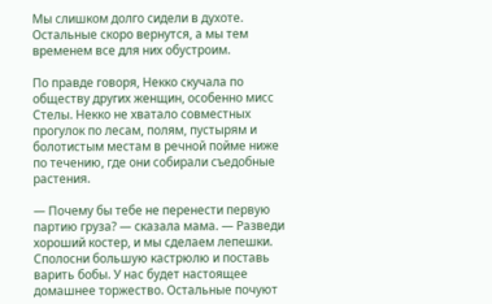Мы слишком долго сидели в духоте. Остальные скоро вернутся, а мы тем временем все для них обустроим.

По правде говоря, Некко скучала по обществу других женщин, особенно мисс Стелы. Некко не хватало совместных прогулок по лесам, полям, пустырям и болотистым местам в речной пойме ниже по течению, где они собирали съедобные растения.

— Почему бы тебе не перенести первую партию груза? — сказала мама. — Разведи хороший костер, и мы сделаем лепешки. Сполосни большую кастрюлю и поставь варить бобы. У нас будет настоящее домашнее торжество. Остальные почуют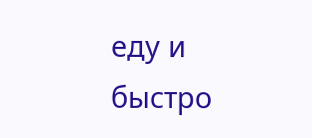еду и быстро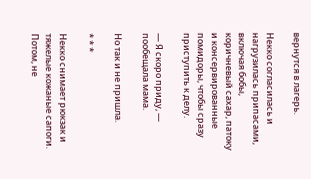вернутся в лагерь.

Некко согласилась и нагрузилась припасами, включая бобы, коричневый сахар, патоку и консервированные помидоры, чтобы сразу приступить к делу.

— Я скоро приду, — пообещала мама.

Но так и не пришла.

* * *

Некко снимает рюкзак и тяжелые кожаные сапоги. Потом, не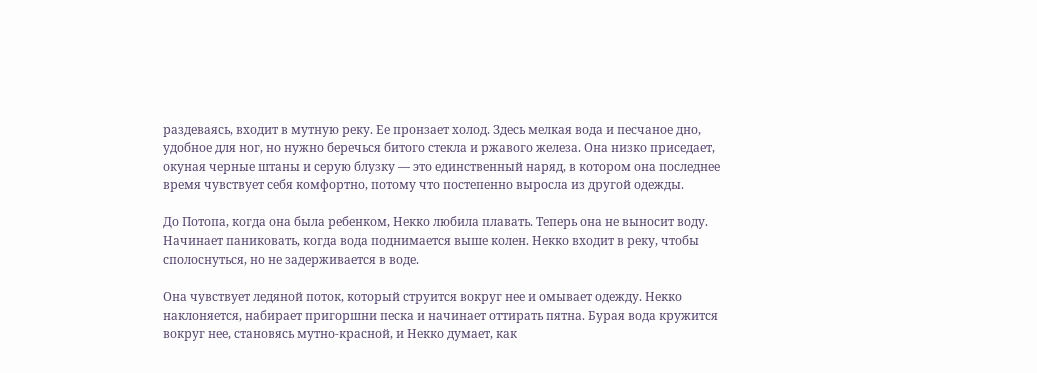раздеваясь, входит в мутную реку. Ее пронзает холод. Здесь мелкая вода и песчаное дно, удобное для ног, но нужно беречься битого стекла и ржавого железа. Она низко приседает, окуная черные штаны и серую блузку — это единственный наряд, в котором она последнее время чувствует себя комфортно, потому что постепенно выросла из другой одежды.

До Потопа, когда она была ребенком, Некко любила плавать. Теперь она не выносит воду. Начинает паниковать, когда вода поднимается выше колен. Некко входит в реку, чтобы сполоснуться, но не задерживается в воде.

Она чувствует ледяной поток, который струится вокруг нее и омывает одежду. Некко наклоняется, набирает пригоршни песка и начинает оттирать пятна. Бурая вода кружится вокруг нее, становясь мутно-красной, и Некко думает, как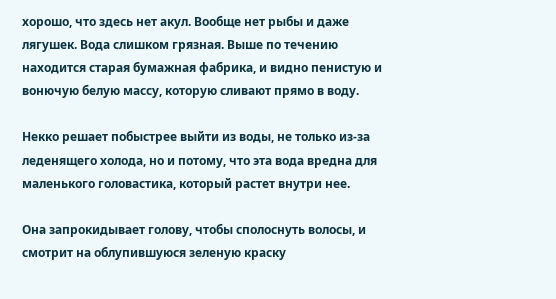хорошо, что здесь нет акул. Вообще нет рыбы и даже лягушек. Вода слишком грязная. Выше по течению находится старая бумажная фабрика, и видно пенистую и вонючую белую массу, которую сливают прямо в воду.

Некко решает побыстрее выйти из воды, не только из-за леденящего холода, но и потому, что эта вода вредна для маленького головастика, который растет внутри нее.

Она запрокидывает голову, чтобы сполоснуть волосы, и смотрит на облупившуюся зеленую краску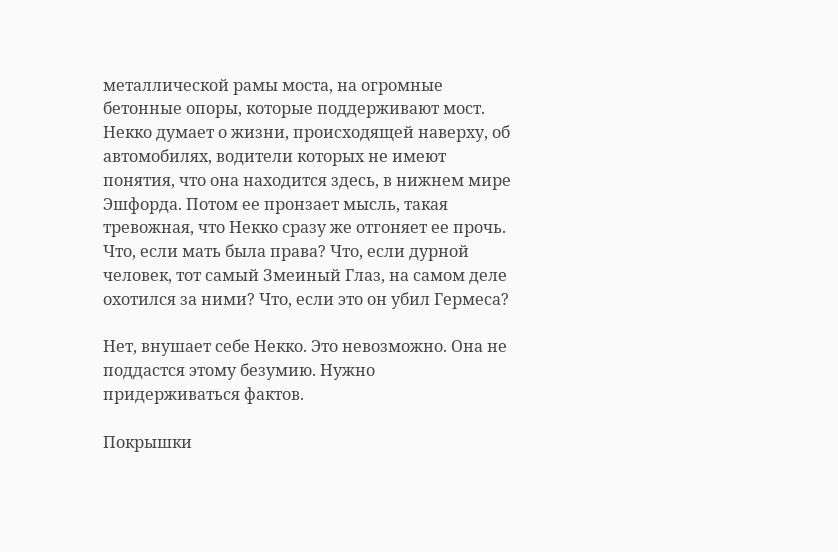металлической рамы моста, на огромные бетонные опоры, которые поддерживают мост. Некко думает о жизни, происходящей наверху, об автомобилях, водители которых не имеют понятия, что она находится здесь, в нижнем мире Эшфорда. Потом ее пронзает мысль, такая тревожная, что Некко сразу же отгоняет ее прочь. Что, если мать была права? Что, если дурной человек, тот самый Змеиный Глаз, на самом деле охотился за ними? Что, если это он убил Гермеса?

Нет, внушает себе Некко. Это невозможно. Она не поддастся этому безумию. Нужно придерживаться фактов.

Покрышки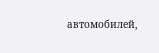автомобилей,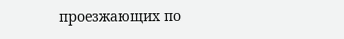проезжающих по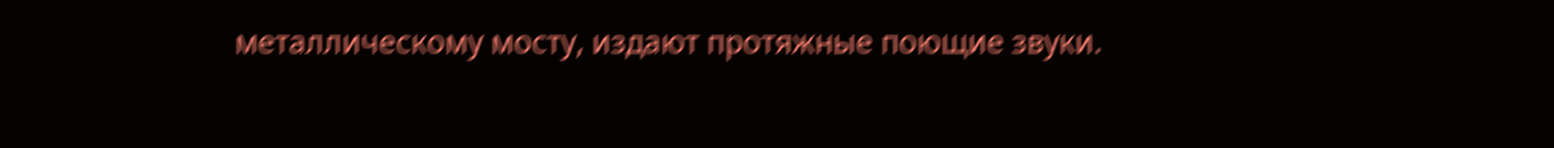металлическому мосту, издают протяжные поющие звуки.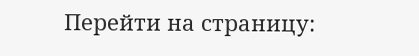Перейти на страницу: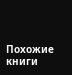Похожие книги